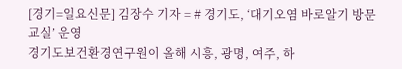[경기=일요신문] 김장수 기자 = # 경기도, ‘대기오염 바로알기 방문교실’ 운영
경기도보건환경연구원이 올해 시흥, 광명, 여주, 하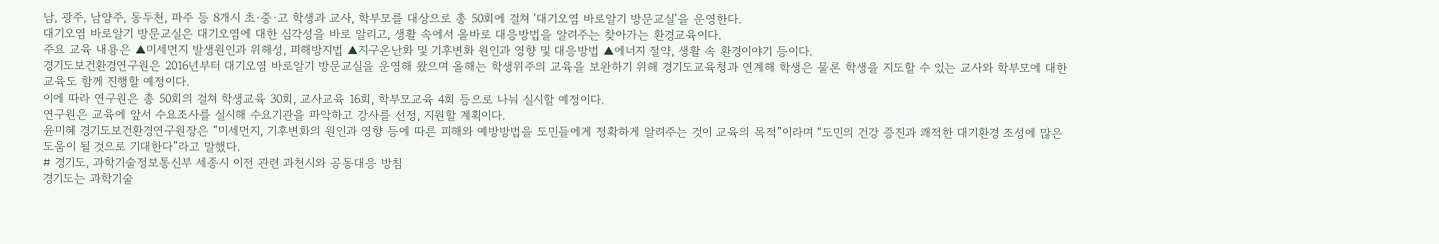남, 광주, 남양주, 동두천, 파주 등 8개시 초·중·고 학생과 교사, 학부모를 대상으로 총 50회에 걸쳐 ‘대기오염 바로알기 방문교실’을 운영한다.
대기오염 바로알기 방문교실은 대기오염에 대한 심각성을 바로 알리고, 생활 속에서 올바로 대응방법을 알려주는 찾아가는 환경교육이다.
주요 교육 내용은 ▲미세먼지 발생원인과 위해성, 피해방지법 ▲지구온난화 및 기후변화 원인과 영향 및 대응방법 ▲에너지 절약, 생활 속 환경이야기 등이다.
경기도보건환경연구원은 2016년부터 대기오염 바로알기 방문교실을 운영해 왔으며 올해는 학생위주의 교육을 보완하기 위해 경기도교육청과 연계해 학생은 물론 학생을 지도할 수 있는 교사와 학부모에 대한 교육도 함께 진행할 예정이다.
이에 따라 연구원은 총 50회의 걸쳐 학생교육 30회, 교사교육 16회, 학부모교육 4회 등으로 나눠 실시할 예정이다.
연구원은 교육에 앞서 수요조사를 실시해 수요기관을 파악하고 강사를 선정, 지원할 계획이다.
윤미혜 경기도보건환경연구원장은 “미세먼지, 기후변화의 원인과 영향 등에 따른 피해와 예방방법을 도민들에게 정확하게 알려주는 것이 교육의 목적”이라며 “도민의 건강 증진과 쾌적한 대기환경 조성에 많은 도움이 될 것으로 기대한다”라고 말했다.
# 경기도, 과학기술정보통신부 세종시 이전 관련 과천시와 공동대응 방침
경기도는 과학기술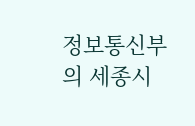정보통신부의 세종시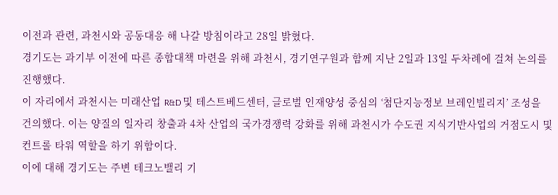이전과 관련, 과천시와 공동대응 해 나갈 방침이라고 28일 밝혔다.
경기도는 과기부 이전에 따른 종합대책 마련을 위해 과천시, 경기연구원과 함께 지난 2일과 13일 두차례에 걸쳐 논의를 진행했다.
이 자리에서 과천시는 미래산업 R&D 및 테스트베드센터, 글로벌 인재양성 중심의 ‘첨단지능정보 브레인빌리지’ 조성을 건의했다. 이는 양질의 일자리 창출과 4차 산업의 국가경쟁력 강화를 위해 과천시가 수도권 지식기반사업의 거점도시 및 컨트롤 타워 역할을 하기 위함이다.
이에 대해 경기도는 주변 테크노밸리 기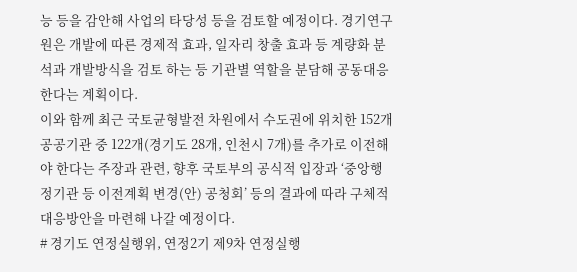능 등을 감안해 사업의 타당성 등을 검토할 예정이다. 경기연구원은 개발에 따른 경제적 효과, 일자리 창출 효과 등 계량화 분석과 개발방식을 검토 하는 등 기관별 역할을 분담해 공동대응한다는 계획이다.
이와 함께 최근 국토균형발전 차원에서 수도권에 위치한 152개 공공기관 중 122개(경기도 28개, 인천시 7개)를 추가로 이전해야 한다는 주장과 관련, 향후 국토부의 공식적 입장과 ‘중앙행정기관 등 이전계획 변경(안) 공청회’ 등의 결과에 따라 구체적 대응방안을 마련해 나갈 예정이다.
# 경기도 연정실행위, 연정2기 제9차 연정실행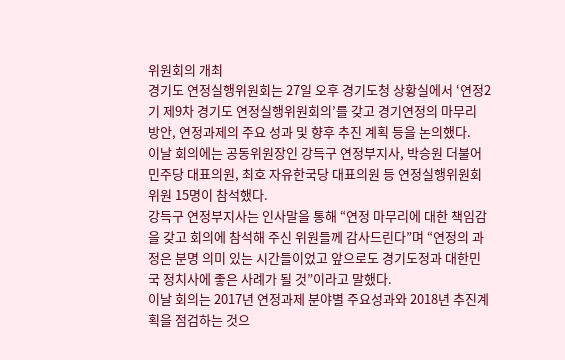위원회의 개최
경기도 연정실행위원회는 27일 오후 경기도청 상황실에서 ‘연정2기 제9차 경기도 연정실행위원회의’를 갖고 경기연정의 마무리 방안, 연정과제의 주요 성과 및 향후 추진 계획 등을 논의했다.
이날 회의에는 공동위원장인 강득구 연정부지사, 박승원 더불어민주당 대표의원, 최호 자유한국당 대표의원 등 연정실행위원회 위원 15명이 참석했다.
강득구 연정부지사는 인사말을 통해 “연정 마무리에 대한 책임감을 갖고 회의에 참석해 주신 위원들께 감사드린다”며 “연정의 과정은 분명 의미 있는 시간들이었고 앞으로도 경기도정과 대한민국 정치사에 좋은 사례가 될 것”이라고 말했다.
이날 회의는 2017년 연정과제 분야별 주요성과와 2018년 추진계획을 점검하는 것으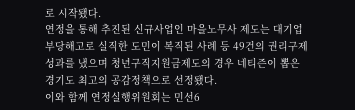로 시작됐다.
연정을 통해 추진된 신규사업인 마을노무사 제도는 대기업 부당해고로 실직한 도민이 복직된 사례 등 49건의 권리구제 성과를 냈으며 청년구직지원금제도의 경우 네티즌이 뽑은 경기도 최고의 공감정책으로 선정됐다.
이와 함께 연정실행위원회는 민선6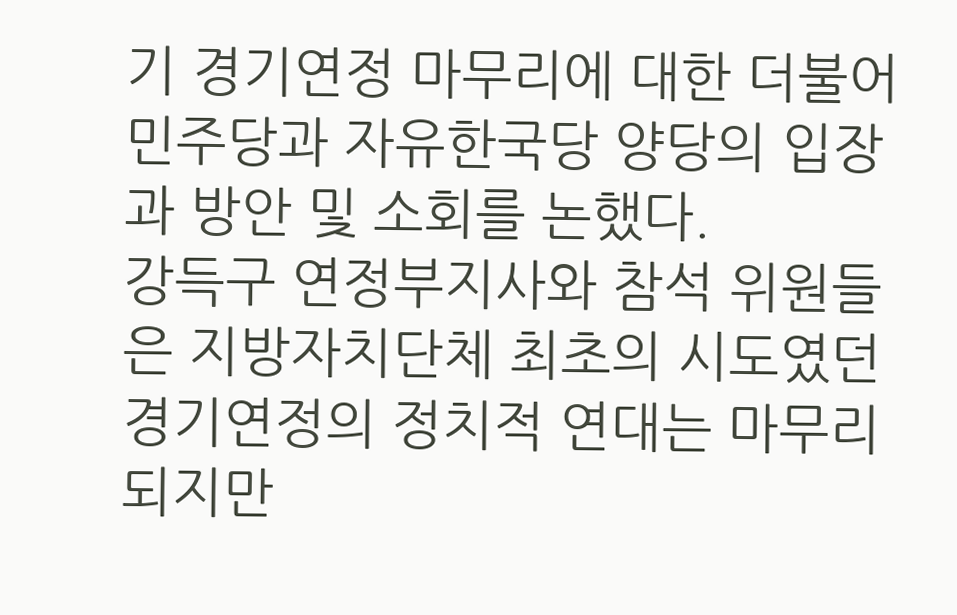기 경기연정 마무리에 대한 더불어민주당과 자유한국당 양당의 입장과 방안 및 소회를 논했다.
강득구 연정부지사와 참석 위원들은 지방자치단체 최초의 시도였던 경기연정의 정치적 연대는 마무리되지만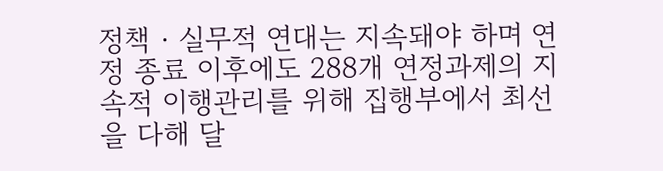정책‧실무적 연대는 지속돼야 하며 연정 종료 이후에도 288개 연정과제의 지속적 이행관리를 위해 집행부에서 최선을 다해 달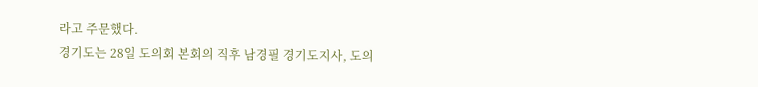라고 주문했다.
경기도는 28일 도의회 본회의 직후 남경필 경기도지사, 도의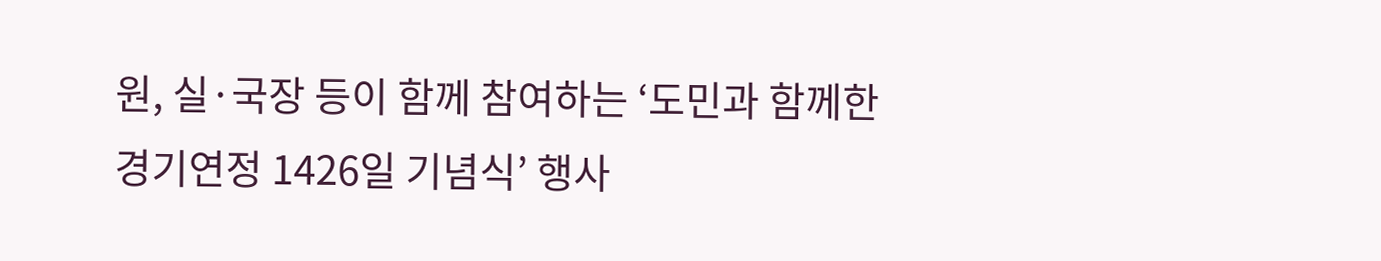원, 실·국장 등이 함께 참여하는 ‘도민과 함께한 경기연정 1426일 기념식’ 행사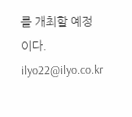를 개최할 예정이다.
ilyo22@ilyo.co.kr